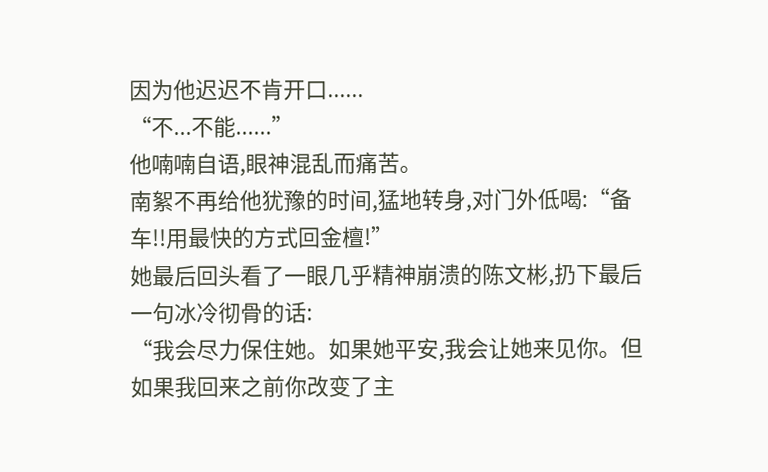因为他迟迟不肯开口......
“不...不能......”
他喃喃自语,眼神混乱而痛苦。
南絮不再给他犹豫的时间,猛地转身,对门外低喝:“备车!!用最快的方式回金檀!”
她最后回头看了一眼几乎精神崩溃的陈文彬,扔下最后一句冰冷彻骨的话:
“我会尽力保住她。如果她平安,我会让她来见你。但如果我回来之前你改变了主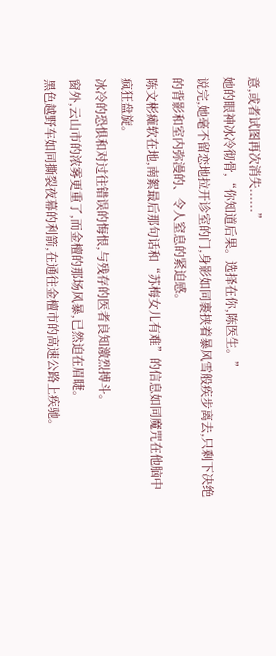意,或者试图再次消失......”
她的眼神冰冷彻骨,“你知道后果。选择在你,陈医生。”
说完,她毫不留恋地拉开诊室的门,身影如同裹挟着暴风雪般疾步离去,只剩下决绝的背影和室内弥漫的、令人窒息的紧迫感。
陈文彬瘫软在地,南絮最后那句话和“苏梅女儿有难”的信息如同魔咒在他脑中疯狂盘旋。
冰冷的恐惧和对过往错误的悔恨,与残存的医者良知激烈搏斗。
窗外,云山市的浓雾更重了,而金檀的那场风暴,已然迫在眉睫。
黑色越野车如同撕裂夜幕的利箭,在通往金檀市的高速公路上疾驰。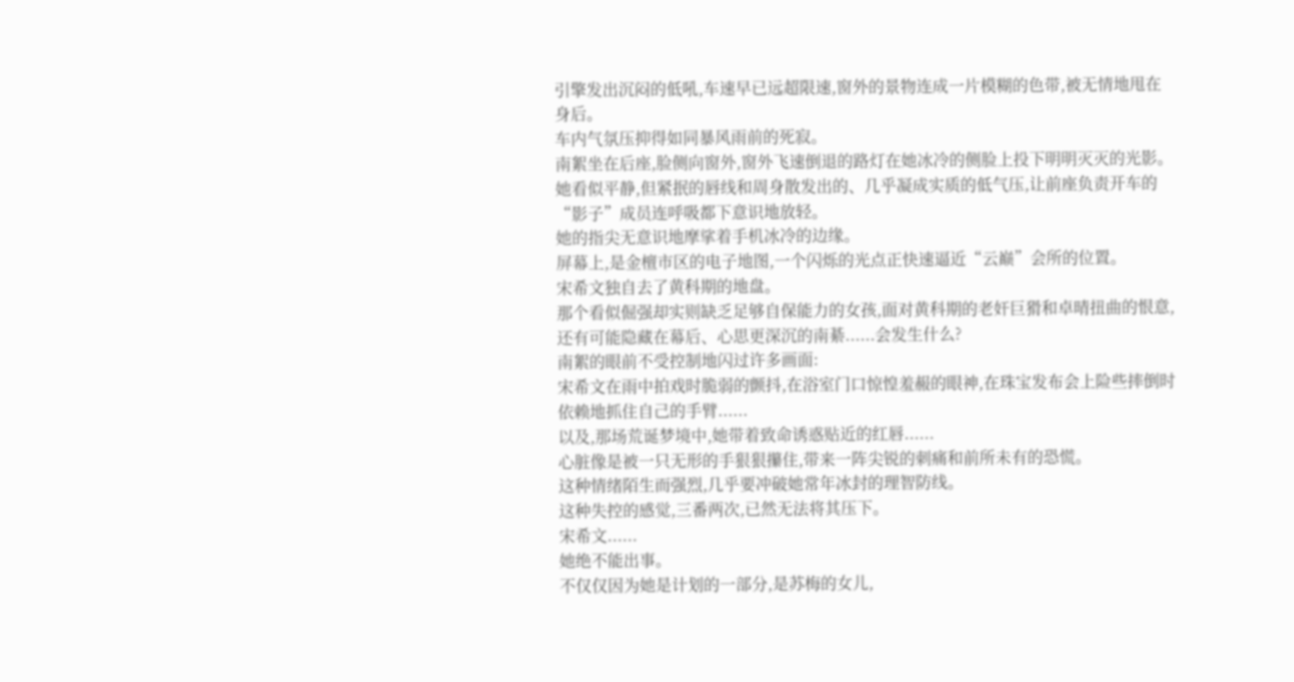引擎发出沉闷的低吼,车速早已远超限速,窗外的景物连成一片模糊的色带,被无情地甩在身后。
车内气氛压抑得如同暴风雨前的死寂。
南絮坐在后座,脸侧向窗外,窗外飞速倒退的路灯在她冰冷的侧脸上投下明明灭灭的光影。
她看似平静,但紧抿的唇线和周身散发出的、几乎凝成实质的低气压,让前座负责开车的“影子”成员连呼吸都下意识地放轻。
她的指尖无意识地摩挲着手机冰冷的边缘。
屏幕上,是金檀市区的电子地图,一个闪烁的光点正快速逼近“云巅”会所的位置。
宋希文独自去了黄科期的地盘。
那个看似倔强却实则缺乏足够自保能力的女孩,面对黄科期的老奸巨猾和卓晴扭曲的恨意,还有可能隐藏在幕后、心思更深沉的南綦......会发生什么?
南絮的眼前不受控制地闪过许多画面:
宋希文在雨中拍戏时脆弱的颤抖,在浴室门口惊惶羞赧的眼神,在珠宝发布会上险些摔倒时依赖地抓住自己的手臂......
以及,那场荒诞梦境中,她带着致命诱惑贴近的红唇......
心脏像是被一只无形的手狠狠攥住,带来一阵尖锐的刺痛和前所未有的恐慌。
这种情绪陌生而强烈,几乎要冲破她常年冰封的理智防线。
这种失控的感觉,三番两次,已然无法将其压下。
宋希文......
她绝不能出事。
不仅仅因为她是计划的一部分,是苏梅的女儿,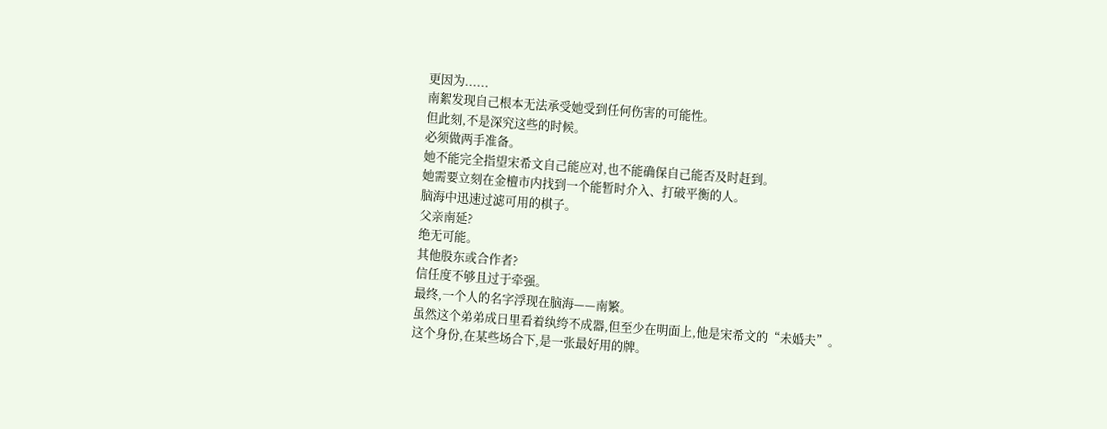更因为......
南絮发现自己根本无法承受她受到任何伤害的可能性。
但此刻,不是深究这些的时候。
必须做两手准备。
她不能完全指望宋希文自己能应对,也不能确保自己能否及时赶到。
她需要立刻在金檀市内找到一个能暂时介入、打破平衡的人。
脑海中迅速过滤可用的棋子。
父亲南延?
绝无可能。
其他股东或合作者?
信任度不够且过于牵强。
最终,一个人的名字浮现在脑海——南繁。
虽然这个弟弟成日里看着纨绔不成器,但至少在明面上,他是宋希文的“未婚夫”。
这个身份,在某些场合下,是一张最好用的牌。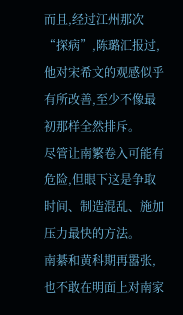而且,经过江州那次“探病”,陈璐汇报过,他对宋希文的观感似乎有所改善,至少不像最初那样全然排斥。
尽管让南繁卷入可能有危险,但眼下这是争取时间、制造混乱、施加压力最快的方法。
南綦和黄科期再嚣张,也不敢在明面上对南家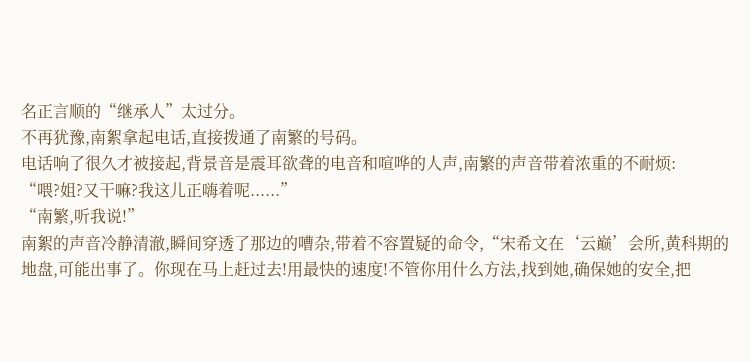名正言顺的“继承人”太过分。
不再犹豫,南絮拿起电话,直接拨通了南繁的号码。
电话响了很久才被接起,背景音是震耳欲聋的电音和喧哗的人声,南繁的声音带着浓重的不耐烦:
“喂?姐?又干嘛?我这儿正嗨着呢......”
“南繁,听我说!”
南絮的声音冷静清澈,瞬间穿透了那边的嘈杂,带着不容置疑的命令,“宋希文在‘云巅’会所,黄科期的地盘,可能出事了。你现在马上赶过去!用最快的速度!不管你用什么方法,找到她,确保她的安全,把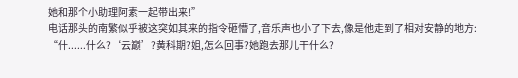她和那个小助理阿素一起带出来!”
电话那头的南繁似乎被这突如其来的指令砸懵了,音乐声也小了下去,像是他走到了相对安静的地方:
“什......什么?‘云巅’?黄科期?姐,怎么回事?她跑去那儿干什么?